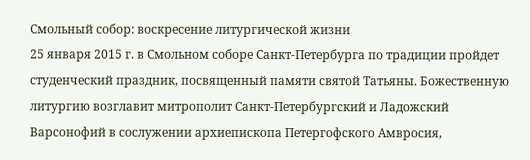Смольный собор: воскресение литургической жизни
25 января 2015 г. в Смольном соборе Санкт-Петербурга по традиции пройдет студенческий праздник, посвященный памяти святой Татьяны. Божественную литургию возглавит митрополит Санкт-Петербургский и Ладожский Варсонофий в сослужении архиепископа Петергофского Амвросия,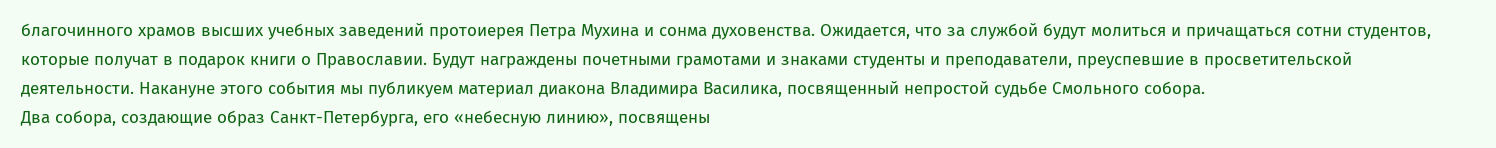благочинного храмов высших учебных заведений протоиерея Петра Мухина и сонма духовенства. Ожидается, что за службой будут молиться и причащаться сотни студентов, которые получат в подарок книги о Православии. Будут награждены почетными грамотами и знаками студенты и преподаватели, преуспевшие в просветительской деятельности. Накануне этого события мы публикуем материал диакона Владимира Василика, посвященный непростой судьбе Смольного собора.
Два собора, создающие образ Санкт-Петербурга, его «небесную линию», посвящены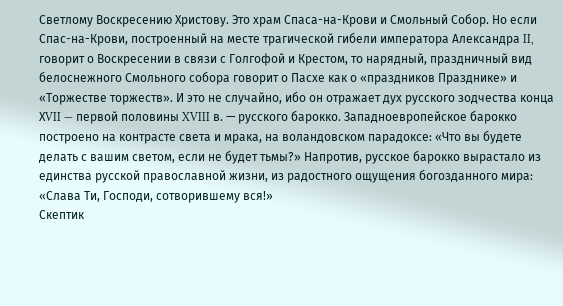Светлому Воскресению Христову. Это храм Спаса-на-Крови и Смольный Собор. Но если Спас-на-Крови, построенный на месте трагической гибели императора Александра II, говорит о Воскресении в связи с Голгофой и Крестом, то нарядный, праздничный вид белоснежного Смольного собора говорит о Пасхе как о «праздников Празднике» и «Торжестве торжеств». И это не случайно, ибо он отражает дух русского зодчества конца ΧVII — первой половины XVIII в. — русского барокко. Западноевропейское барокко построено на контрасте света и мрака, на воландовском парадоксе: «Что вы будете делать с вашим светом, если не будет тьмы?» Напротив, русское барокко вырастало из единства русской православной жизни, из радостного ощущения богозданного мира: «Слава Ти, Господи, сотворившему вся!»
Скептик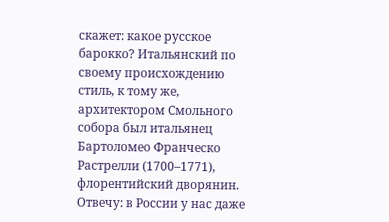скажет: какое русское барокко? Итальянский по своему происхождению стиль, к тому же, архитектором Смольного собора был итальянец Бартоломео Франческо Растрелли (1700–1771), флорентийский дворянин. Отвечу: в России у нас даже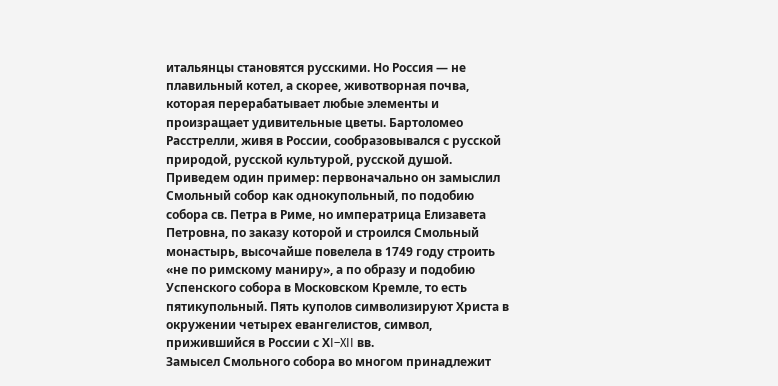итальянцы становятся русскими. Но Россия — не плавильный котел, а скорее, животворная почва, которая перерабатывает любые элементы и произращает удивительные цветы. Бартоломео Расстрелли, живя в России, сообразовывался с русской природой, русской культурой, русской душой. Приведем один пример: первоначально он замыслил Смольный собор как однокупольный, по подобию собора св. Петра в Риме, но императрица Елизавета Петровна, по заказу которой и строился Смольный монастырь, высочайше повелела в 1749 году строить «не по римскому маниру», а по образу и подобию Успенского собора в Московском Кремле, то есть пятикупольный. Пять куполов символизируют Христа в окружении четырех евангелистов, символ, прижившийся в России с ХΙ–ΧΙΙ вв.
Замысел Смольного собора во многом принадлежит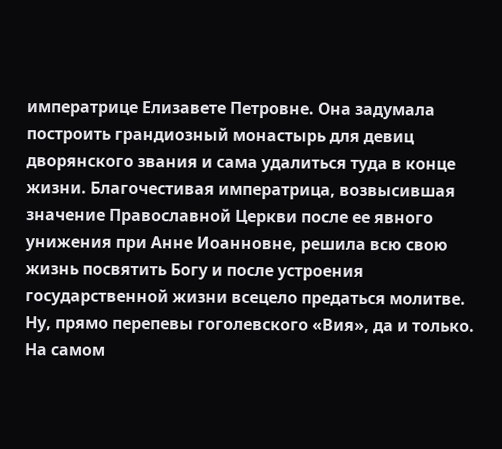императрице Елизавете Петровне. Она задумала построить грандиозный монастырь для девиц дворянского звания и сама удалиться туда в конце жизни. Благочестивая императрица, возвысившая значение Православной Церкви после ее явного унижения при Анне Иоанновне, решила всю свою жизнь посвятить Богу и после устроения государственной жизни всецело предаться молитве.
Ну, прямо перепевы гоголевского «Вия», да и только. На самом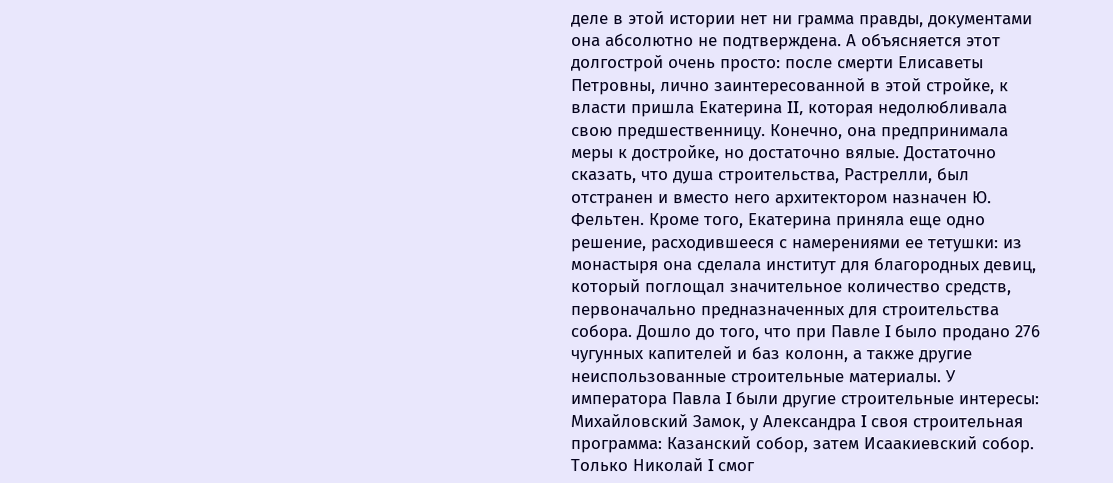деле в этой истории нет ни грамма правды, документами она абсолютно не подтверждена. А объясняется этот долгострой очень просто: после смерти Елисаветы Петровны, лично заинтересованной в этой стройке, к власти пришла Екатерина ΙΙ, которая недолюбливала свою предшественницу. Конечно, она предпринимала меры к достройке, но достаточно вялые. Достаточно сказать, что душа строительства, Растрелли, был отстранен и вместо него архитектором назначен Ю. Фельтен. Кроме того, Екатерина приняла еще одно решение, расходившееся с намерениями ее тетушки: из монастыря она сделала институт для благородных девиц, который поглощал значительное количество средств, первоначально предназначенных для строительства собора. Дошло до того, что при Павле Ι было продано 276 чугунных капителей и баз колонн, а также другие неиспользованные строительные материалы. У императора Павла Ι были другие строительные интересы: Михайловский Замок, у Александра Ι своя строительная программа: Казанский собор, затем Исаакиевский собор. Только Николай Ι смог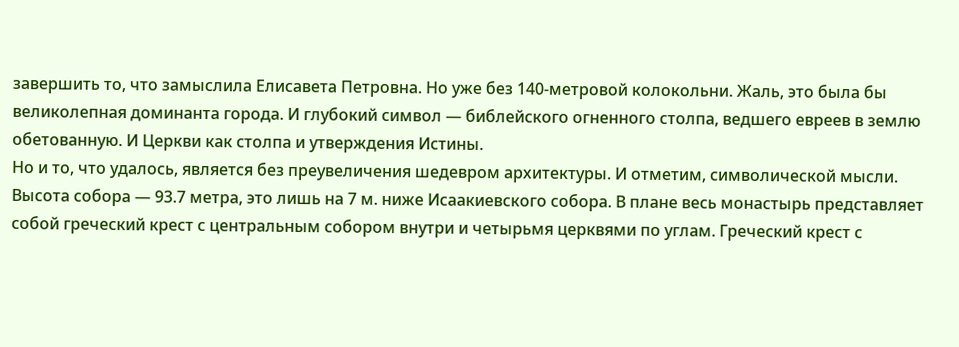завершить то, что замыслила Елисавета Петровна. Но уже без 140-метровой колокольни. Жаль, это была бы великолепная доминанта города. И глубокий символ — библейского огненного столпа, ведшего евреев в землю обетованную. И Церкви как столпа и утверждения Истины.
Но и то, что удалось, является без преувеличения шедевром архитектуры. И отметим, символической мысли. Высота собора — 93.7 метра, это лишь на 7 м. ниже Исаакиевского собора. В плане весь монастырь представляет собой греческий крест с центральным собором внутри и четырьмя церквями по углам. Греческий крест с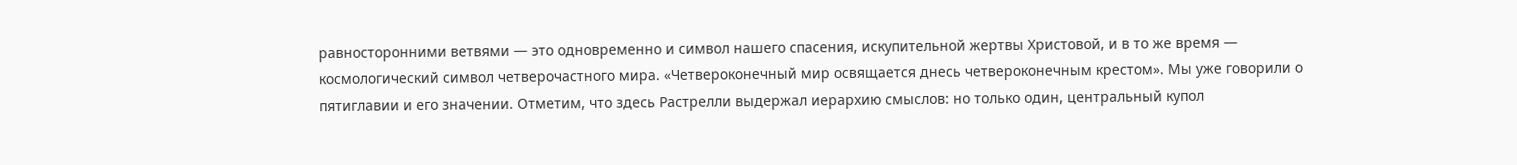равносторонними ветвями — это одновременно и символ нашего спасения, искупительной жертвы Христовой, и в то же время — космологический символ четверочастного мира. «Четвероконечный мир освящается днесь четвероконечным крестом». Мы уже говорили о пятиглавии и его значении. Отметим, что здесь Растрелли выдержал иерархию смыслов: но только один, центральный купол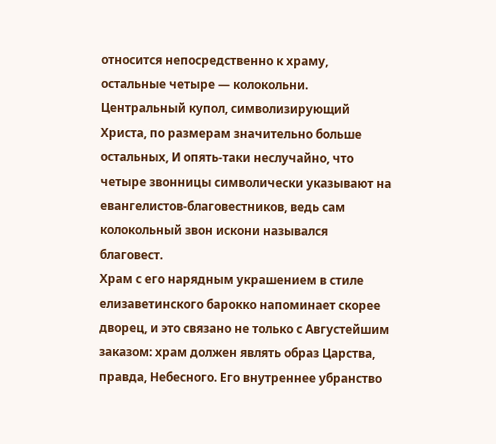относится непосредственно к храму, остальные четыре — колокольни. Центральный купол, символизирующий Христа, по размерам значительно больше остальных, И опять-таки неслучайно, что четыре звонницы символически указывают на евангелистов-благовестников, ведь сам колокольный звон искони назывался благовест.
Храм с его нарядным украшением в стиле елизаветинского барокко напоминает скорее дворец, и это связано не только с Августейшим заказом: храм должен являть образ Царства, правда, Небесного. Его внутреннее убранство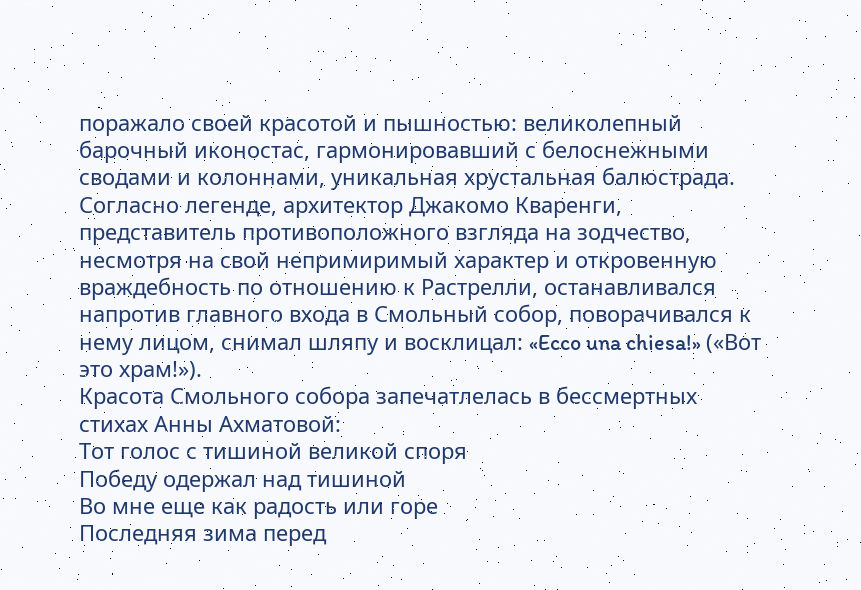поражало своей красотой и пышностью: великолепный барочный иконостас, гармонировавший с белоснежными сводами и колоннами, уникальная хрустальная балюстрада.
Согласно легенде, архитектор Джакомо Кваренги, представитель противоположного взгляда на зодчество, несмотря на свой непримиримый характер и откровенную враждебность по отношению к Растрелли, останавливался напротив главного входа в Смольный собор, поворачивался к нему лицом, снимал шляпу и восклицал: «Ecco una chiesa!» («Вот это храм!»).
Красота Смольного собора запечатлелась в бессмертных стихах Анны Ахматовой:
Тот голос с тишиной великой споря
Победу одержал над тишиной
Во мне еще как радость или горе
Последняя зима перед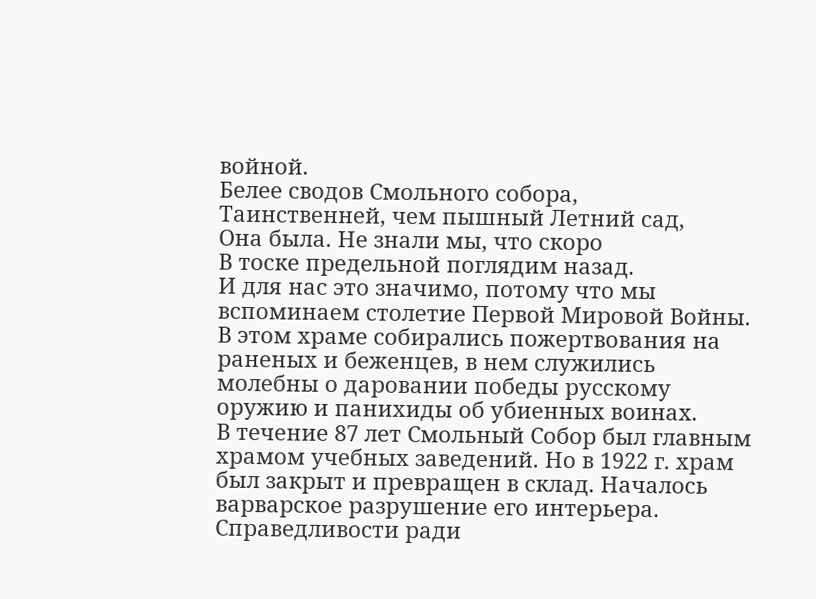войной.
Белее сводов Смольного собора,
Таинственней, чем пышный Летний сад,
Она была. Не знали мы, что скоро
В тоске предельной поглядим назад.
И для нас это значимо, потому что мы вспоминаем столетие Первой Мировой Войны. В этом храме собирались пожертвования на раненых и беженцев, в нем служились молебны о даровании победы русскому оружию и панихиды об убиенных воинах.
В течение 87 лет Смольный Собор был главным храмом учебных заведений. Но в 1922 г. храм был закрыт и превращен в склад. Началось варварское разрушение его интерьера. Справедливости ради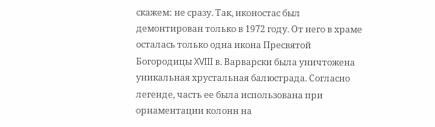скажем: не сразу. Так, иконостас был демонтирован только в 1972 году. От него в храме осталась только одна икона Пресвятой Богородицы XVIII в. Варварски была уничтожена уникальная хрустальная балюстрада. Согласно легенде, часть ее была использована при орнаментации колонн на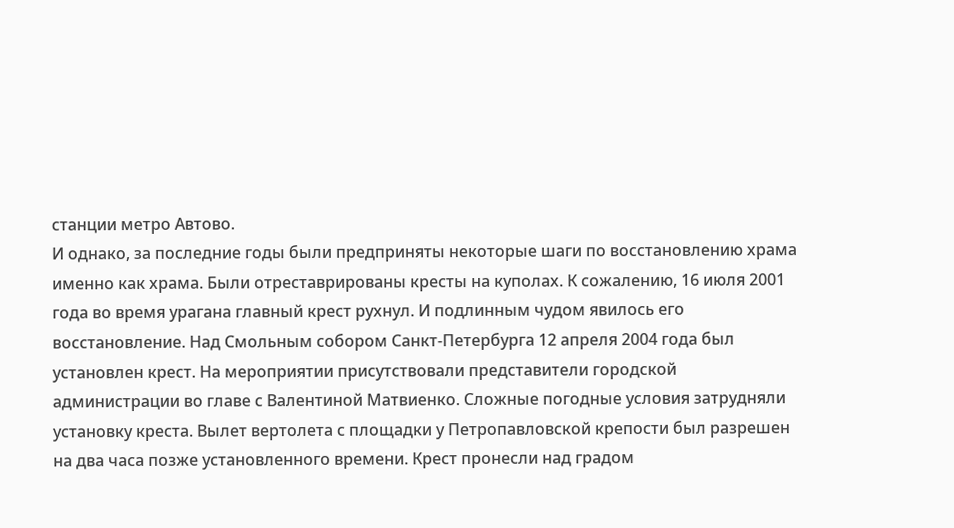станции метро Автово.
И однако, за последние годы были предприняты некоторые шаги по восстановлению храма именно как храма. Были отреставрированы кресты на куполах. К сожалению, 16 июля 2001 года во время урагана главный крест рухнул. И подлинным чудом явилось его восстановление. Над Смольным собором Санкт-Петербурга 12 апреля 2004 года был установлен крест. На мероприятии присутствовали представители городской администрации во главе с Валентиной Матвиенко. Сложные погодные условия затрудняли установку креста. Вылет вертолета с площадки у Петропавловской крепости был разрешен на два часа позже установленного времени. Крест пронесли над градом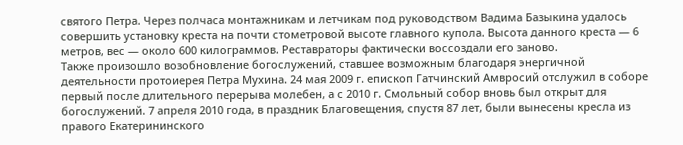святого Петра. Через полчаса монтажникам и летчикам под руководством Вадима Базыкина удалось совершить установку креста на почти стометровой высоте главного купола. Высота данного креста — 6 метров, вес — около 600 килограммов. Реставраторы фактически воссоздали его заново.
Также произошло возобновление богослужений, ставшее возможным благодаря энергичной деятельности протоиерея Петра Мухина. 24 мая 2009 г. епископ Гатчинский Амвросий отслужил в соборе первый после длительного перерыва молебен, а с 2010 г. Смольный собор вновь был открыт для богослужений. 7 апреля 2010 года, в праздник Благовещения, спустя 87 лет, были вынесены кресла из правого Екатерининского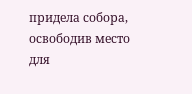придела собора, освободив место для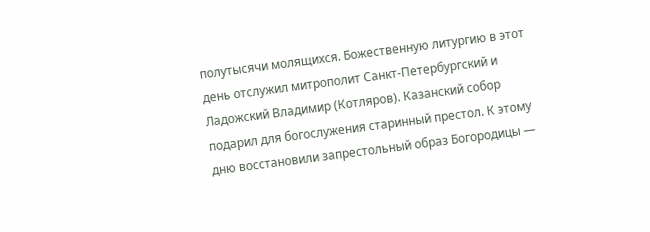полутысячи молящихся. Божественную литургию в этот день отслужил митрополит Санкт-Петербургский и Ладожский Владимир (Котляров). Казанский собор подарил для богослужения старинный престол. К этому дню восстановили запрестольный образ Богородицы —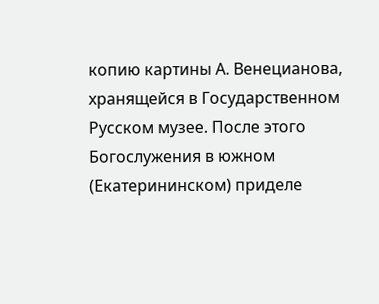копию картины А. Венецианова, хранящейся в Государственном Русском музее. После этого Богослужения в южном (Екатерининском) приделе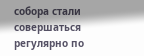собора стали совершаться регулярно по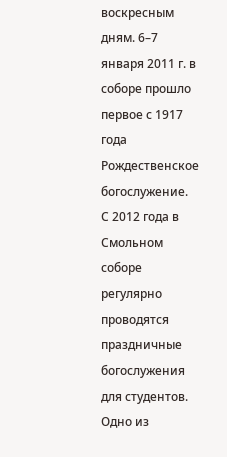воскресным дням. 6–7 января 2011 г. в соборе прошло первое с 1917 года Рождественское богослужение.
С 2012 года в Смольном соборе регулярно проводятся праздничные богослужения для студентов. Одно из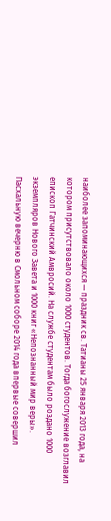наиболее запоминающихся — праздник св. Татианы 25 января 2013 года, на котором присутствовало около 1000 студентов. Тогда богослужение возглавил епископ Гатчинский Амвросий. На службе студентам было роздано 1000 экземпляров Нового Завета и 1000 книг «Непознанный мир веры».
Пасхальную вечерню в Смольном соборе 2014 года впервые совершил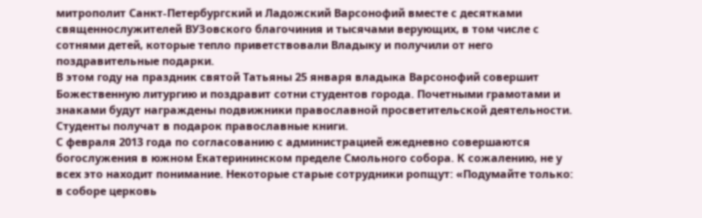митрополит Санкт-Петербургский и Ладожский Варсонофий вместе с десятками священнослужителей ВУЗовского благочиния и тысячами верующих, в том числе с сотнями детей, которые тепло приветствовали Владыку и получили от него поздравительные подарки.
В этом году на праздник святой Татьяны 25 января владыка Варсонофий совершит Божественную литургию и поздравит сотни студентов города. Почетными грамотами и знаками будут награждены подвижники православной просветительской деятельности. Студенты получат в подарок православные книги.
С февраля 2013 года по согласованию с администрацией ежедневно совершаются богослужения в южном Екатерининском пределе Смольного собора. К сожалению, не у всех это находит понимание. Некоторые старые сотрудники ропщут: «Подумайте только: в соборе церковь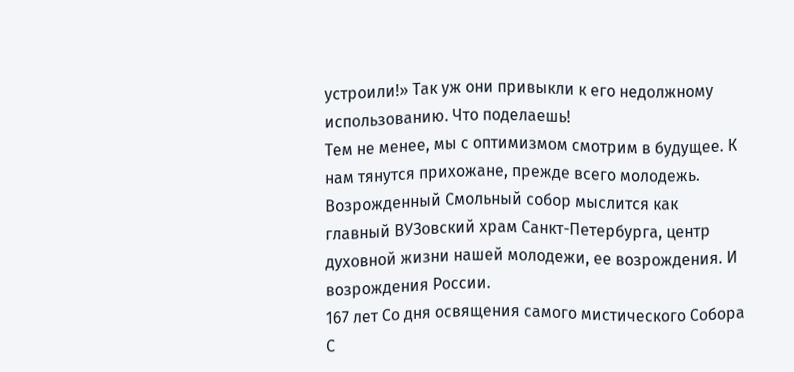устроили!» Так уж они привыкли к его недолжному использованию. Что поделаешь!
Тем не менее, мы с оптимизмом смотрим в будущее. К нам тянутся прихожане, прежде всего молодежь. Возрожденный Смольный собор мыслится как главный ВУЗовский храм Санкт-Петербурга, центр духовной жизни нашей молодежи, ее возрождения. И возрождения России.
167 лет Со дня освящения самого мистического Собора
С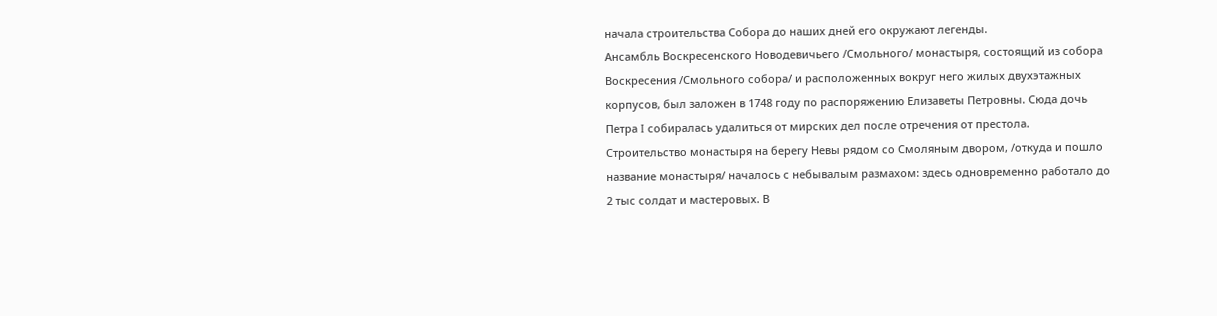начала строительства Собора до наших дней его окружают легенды.
Ансамбль Воскресенского Новодевичьего /Смольного/ монастыря, состоящий из собора Воскресения /Смольного собора/ и расположенных вокруг него жилых двухэтажных корпусов, был заложен в 1748 году по распоряжению Елизаветы Петровны. Сюда дочь Петра I собиралась удалиться от мирских дел после отречения от престола.
Строительство монастыря на берегу Невы рядом со Смоляным двором, /откуда и пошло название монастыря/ началось с небывалым размахом: здесь одновременно работало до 2 тыс солдат и мастеровых. В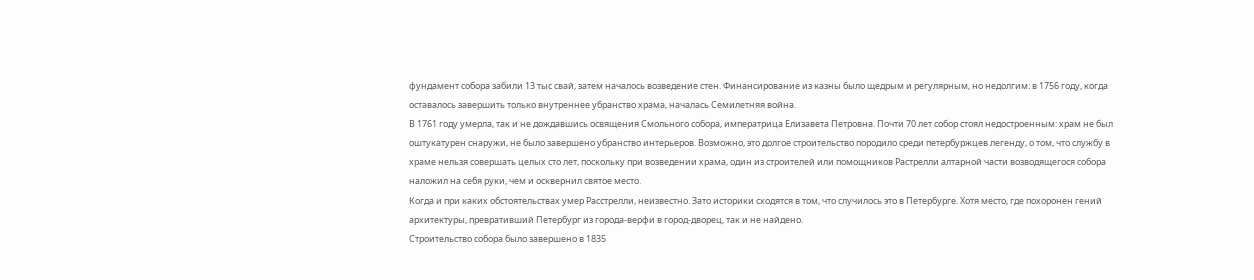фундамент собора забили 13 тыс свай, затем началось возведение стен. Финансирование из казны было щедрым и регулярным, но недолгим: в 1756 году, когда оставалось завершить только внутреннее убранство храма, началась Семилетняя война.
В 1761 году умерла, так и не дождавшись освящения Смольного собора, императрица Елизавета Петровна. Почти 70 лет собор стоял недостроенным: храм не был оштукатурен снаружи, не было завершено убранство интерьеров. Возможно, это долгое строительство породило среди петербуржцев легенду, о том, что службу в храме нельзя совершать целых сто лет, поскольку при возведении храма, один из строителей или помощников Растрелли алтарной части возводящегося собора наложил на себя руки, чем и осквернил святое место.
Когда и при каких обстоятельствах умер Расстрелли, неизвестно. Зато историки сходятся в том, что случилось это в Петербурге. Хотя место, где похоронен гений архитектуры, превративший Петербург из города-верфи в город-дворец, так и не найдено.
Строительство собора было завершено в 1835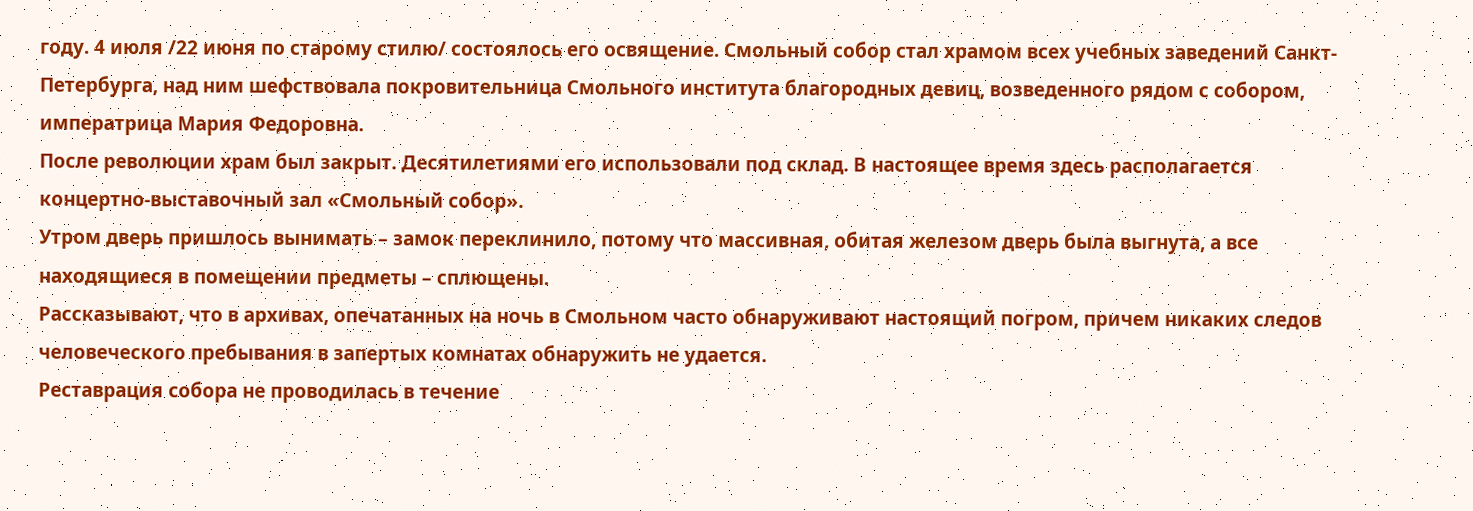году. 4 июля /22 июня по старому стилю/ состоялось его освящение. Смольный собор стал храмом всех учебных заведений Санкт-Петербурга, над ним шефствовала покровительница Смольного института благородных девиц, возведенного рядом с собором, императрица Мария Федоровна.
После революции храм был закрыт. Десятилетиями его использовали под склад. В настоящее время здесь располагается концертно-выставочный зал «Смольный собор».
Утром дверь пришлось вынимать – замок переклинило, потому что массивная, обитая железом дверь была выгнута, а все находящиеся в помещении предметы – сплющены.
Рассказывают, что в архивах, опечатанных на ночь в Смольном часто обнаруживают настоящий погром, причем никаких следов человеческого пребывания в запертых комнатах обнаружить не удается.
Реставрация собора не проводилась в течение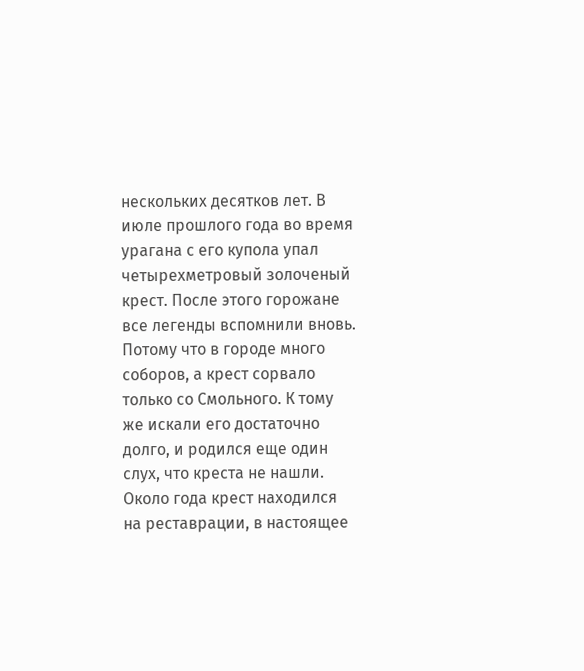нескольких десятков лет. В июле прошлого года во время урагана с его купола упал четырехметровый золоченый крест. После этого горожане все легенды вспомнили вновь. Потому что в городе много соборов, а крест сорвало только со Смольного. К тому же искали его достаточно долго, и родился еще один слух, что креста не нашли.
Около года крест находился на реставрации, в настоящее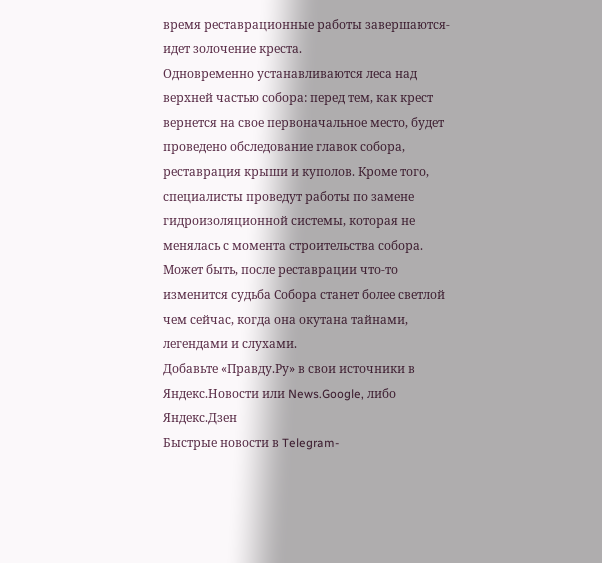время реставрационные работы завершаются- идет золочение креста.
Одновременно устанавливаются леса над верхней частью собора: перед тем, как крест вернется на свое первоначальное место, будет проведено обследование главок собора, реставрация крыши и куполов. Кроме того, специалисты проведут работы по замене гидроизоляционной системы, которая не менялась с момента строительства собора.
Может быть, после реставрации что-то изменится судьба Собора станет более светлой чем сейчас, когда она окутана тайнами, легендами и слухами.
Добавьте «Правду.Ру» в свои источники в Яндекс.Новости или News.Google, либо Яндекс.Дзен
Быстрые новости в Telegram-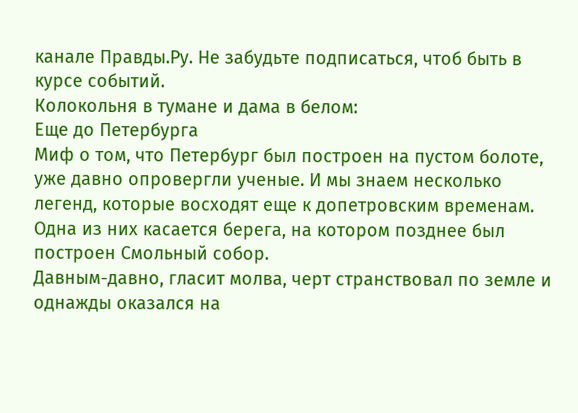канале Правды.Ру. Не забудьте подписаться, чтоб быть в курсе событий.
Колокольня в тумане и дама в белом:
Еще до Петербурга
Миф о том, что Петербург был построен на пустом болоте, уже давно опровергли ученые. И мы знаем несколько легенд, которые восходят еще к допетровским временам. Одна из них касается берега, на котором позднее был построен Смольный собор.
Давным-давно, гласит молва, черт странствовал по земле и однажды оказался на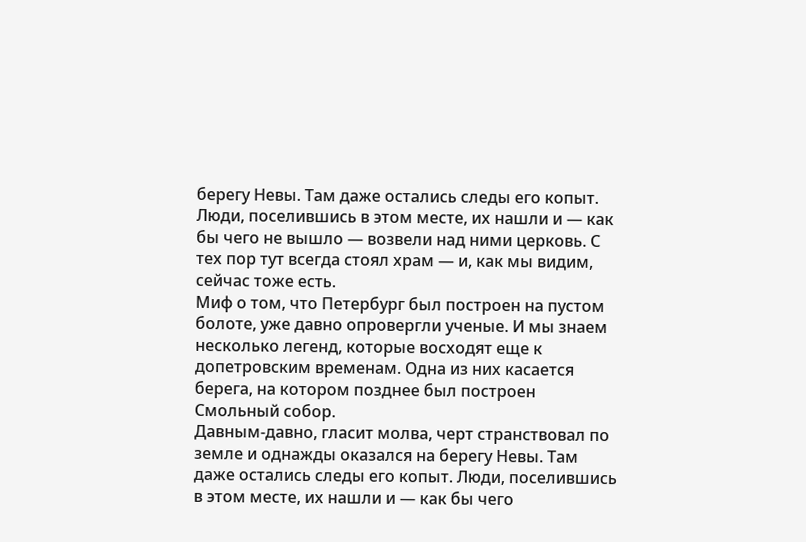берегу Невы. Там даже остались следы его копыт. Люди, поселившись в этом месте, их нашли и — как бы чего не вышло — возвели над ними церковь. С тех пор тут всегда стоял храм — и, как мы видим, сейчас тоже есть.
Миф о том, что Петербург был построен на пустом болоте, уже давно опровергли ученые. И мы знаем несколько легенд, которые восходят еще к допетровским временам. Одна из них касается берега, на котором позднее был построен Смольный собор.
Давным-давно, гласит молва, черт странствовал по земле и однажды оказался на берегу Невы. Там даже остались следы его копыт. Люди, поселившись в этом месте, их нашли и — как бы чего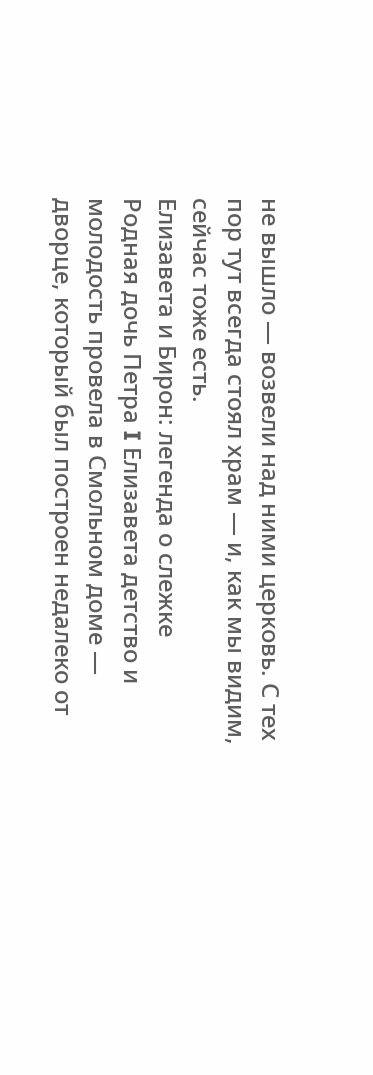не вышло — возвели над ними церковь. С тех пор тут всегда стоял храм — и, как мы видим, сейчас тоже есть.
Елизавета и Бирон: легенда о слежке
Родная дочь Петра I Елизавета детство и молодость провела в Смольном доме — дворце, который был построен недалеко от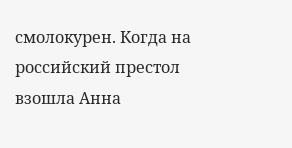смолокурен. Когда на российский престол взошла Анна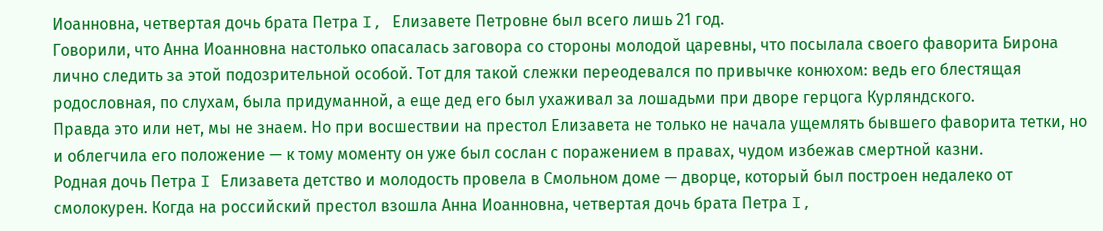Иоанновна, четвертая дочь брата Петра I, Елизавете Петровне был всего лишь 21 год.
Говорили, что Анна Иоанновна настолько опасалась заговора со стороны молодой царевны, что посылала своего фаворита Бирона лично следить за этой подозрительной особой. Тот для такой слежки переодевался по привычке конюхом: ведь его блестящая родословная, по слухам, была придуманной, а еще дед его был ухаживал за лошадьми при дворе герцога Курляндского.
Правда это или нет, мы не знаем. Но при восшествии на престол Елизавета не только не начала ущемлять бывшего фаворита тетки, но и облегчила его положение — к тому моменту он уже был сослан с поражением в правах, чудом избежав смертной казни.
Родная дочь Петра I Елизавета детство и молодость провела в Смольном доме — дворце, который был построен недалеко от смолокурен. Когда на российский престол взошла Анна Иоанновна, четвертая дочь брата Петра I,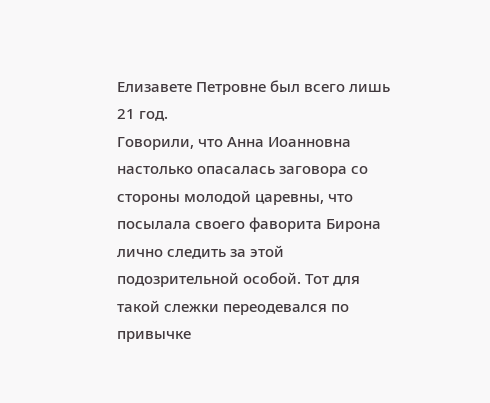Елизавете Петровне был всего лишь 21 год.
Говорили, что Анна Иоанновна настолько опасалась заговора со стороны молодой царевны, что посылала своего фаворита Бирона лично следить за этой подозрительной особой. Тот для такой слежки переодевался по привычке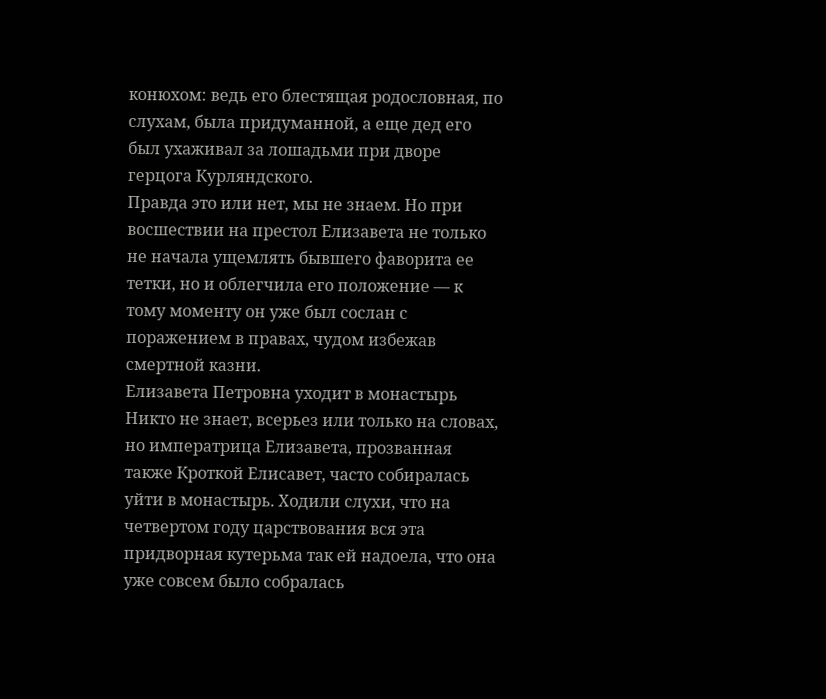конюхом: ведь его блестящая родословная, по слухам, была придуманной, а еще дед его был ухаживал за лошадьми при дворе герцога Курляндского.
Правда это или нет, мы не знаем. Но при восшествии на престол Елизавета не только не начала ущемлять бывшего фаворита ее тетки, но и облегчила его положение — к тому моменту он уже был сослан с поражением в правах, чудом избежав смертной казни.
Елизавета Петровна уходит в монастырь
Никто не знает, всерьез или только на словах, но императрица Елизавета, прозванная также Кроткой Елисавет, часто собиралась уйти в монастырь. Ходили слухи, что на четвертом году царствования вся эта придворная кутерьма так ей надоела, что она уже совсем было собралась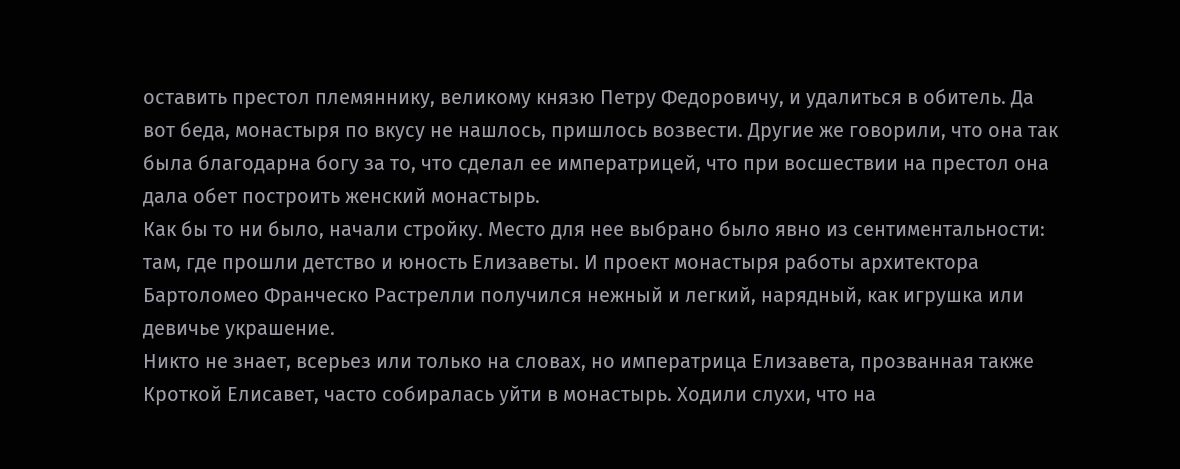оставить престол племяннику, великому князю Петру Федоровичу, и удалиться в обитель. Да вот беда, монастыря по вкусу не нашлось, пришлось возвести. Другие же говорили, что она так была благодарна богу за то, что сделал ее императрицей, что при восшествии на престол она дала обет построить женский монастырь.
Как бы то ни было, начали стройку. Место для нее выбрано было явно из сентиментальности: там, где прошли детство и юность Елизаветы. И проект монастыря работы архитектора Бартоломео Франческо Растрелли получился нежный и легкий, нарядный, как игрушка или девичье украшение.
Никто не знает, всерьез или только на словах, но императрица Елизавета, прозванная также Кроткой Елисавет, часто собиралась уйти в монастырь. Ходили слухи, что на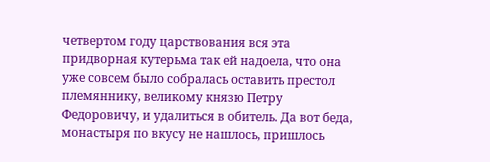четвертом году царствования вся эта придворная кутерьма так ей надоела, что она уже совсем было собралась оставить престол племяннику, великому князю Петру Федоровичу, и удалиться в обитель. Да вот беда, монастыря по вкусу не нашлось, пришлось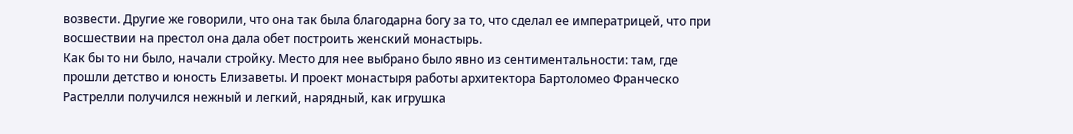возвести. Другие же говорили, что она так была благодарна богу за то, что сделал ее императрицей, что при восшествии на престол она дала обет построить женский монастырь.
Как бы то ни было, начали стройку. Место для нее выбрано было явно из сентиментальности: там, где прошли детство и юность Елизаветы. И проект монастыря работы архитектора Бартоломео Франческо Растрелли получился нежный и легкий, нарядный, как игрушка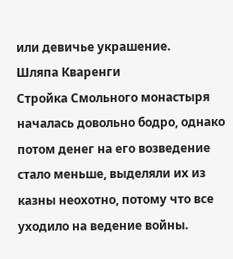или девичье украшение.
Шляпа Кваренги
Стройка Смольного монастыря началась довольно бодро, однако потом денег на его возведение стало меньше, выделяли их из казны неохотно, потому что все уходило на ведение войны.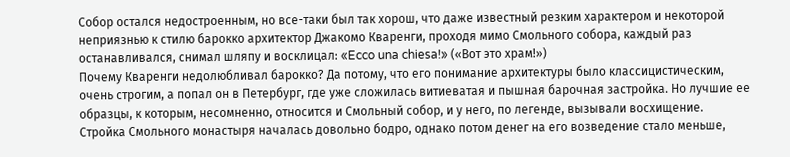Собор остался недостроенным, но все-таки был так хорош, что даже известный резким характером и некоторой неприязнью к стилю барокко архитектор Джакомо Кваренги, проходя мимо Смольного собора, каждый раз останавливался, снимал шляпу и восклицал: «Ecco una chiesa!» («Вот это храм!»)
Почему Кваренги недолюбливал барокко? Да потому, что его понимание архитектуры было классицистическим, очень строгим, а попал он в Петербург, где уже сложилась витиеватая и пышная барочная застройка. Но лучшие ее образцы, к которым, несомненно, относится и Смольный собор, и у него, по легенде, вызывали восхищение.
Стройка Смольного монастыря началась довольно бодро, однако потом денег на его возведение стало меньше,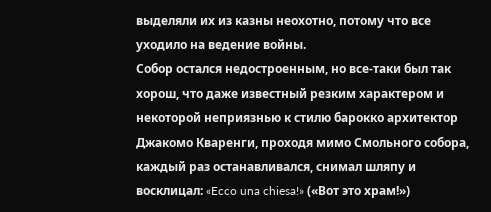выделяли их из казны неохотно, потому что все уходило на ведение войны.
Собор остался недостроенным, но все-таки был так хорош, что даже известный резким характером и некоторой неприязнью к стилю барокко архитектор Джакомо Кваренги, проходя мимо Смольного собора, каждый раз останавливался, снимал шляпу и восклицал: «Ecco una chiesa!» («Вот это храм!»)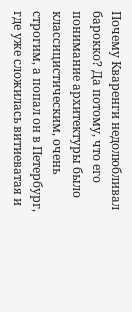Почему Кваренги недолюбливал барокко? Да потому, что его понимание архитектуры было классицистическим, очень строгим, а попал он в Петербург, где уже сложилась витиеватая и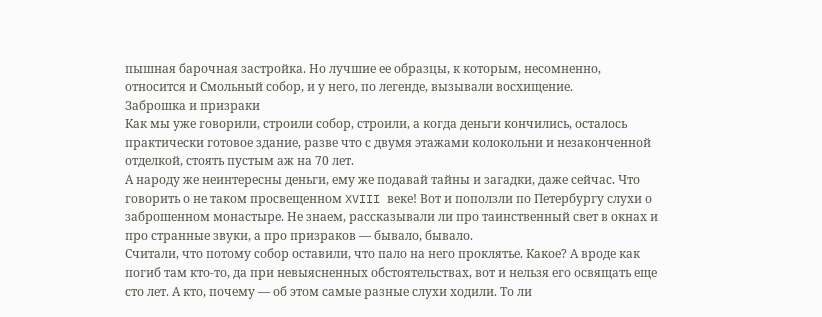пышная барочная застройка. Но лучшие ее образцы, к которым, несомненно, относится и Смольный собор, и у него, по легенде, вызывали восхищение.
Заброшка и призраки
Как мы уже говорили, строили собор, строили, а когда деньги кончились, осталось практически готовое здание, разве что с двумя этажами колокольни и незаконченной отделкой, стоять пустым аж на 70 лет.
А народу же неинтересны деньги, ему же подавай тайны и загадки, даже сейчас. Что говорить о не таком просвещенном XVIII веке! Вот и поползли по Петербургу слухи о заброшенном монастыре. Не знаем, рассказывали ли про таинственный свет в окнах и про странные звуки, а про призраков — бывало, бывало.
Считали, что потому собор оставили, что пало на него проклятье. Какое? А вроде как погиб там кто-то, да при невыясненных обстоятельствах, вот и нельзя его освящать еще сто лет. А кто, почему — об этом самые разные слухи ходили. То ли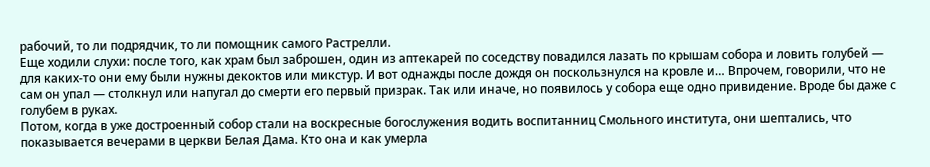рабочий, то ли подрядчик, то ли помощник самого Растрелли.
Еще ходили слухи: после того, как храм был заброшен, один из аптекарей по соседству повадился лазать по крышам собора и ловить голубей — для каких-то они ему были нужны декоктов или микстур. И вот однажды после дождя он поскользнулся на кровле и… Впрочем, говорили, что не сам он упал — столкнул или напугал до смерти его первый призрак. Так или иначе, но появилось у собора еще одно привидение. Вроде бы даже с голубем в руках.
Потом, когда в уже достроенный собор стали на воскресные богослужения водить воспитанниц Смольного института, они шептались, что показывается вечерами в церкви Белая Дама. Кто она и как умерла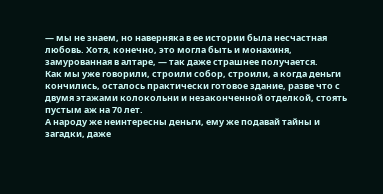— мы не знаем, но наверняка в ее истории была несчастная любовь. Хотя, конечно, это могла быть и монахиня, замурованная в алтаре, — так даже страшнее получается.
Как мы уже говорили, строили собор, строили, а когда деньги кончились, осталось практически готовое здание, разве что с двумя этажами колокольни и незаконченной отделкой, стоять пустым аж на 70 лет.
А народу же неинтересны деньги, ему же подавай тайны и загадки, даже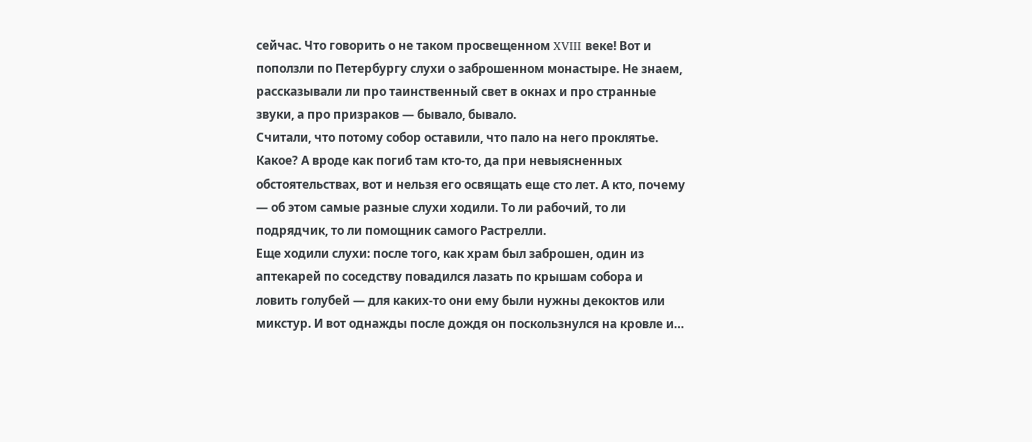сейчас. Что говорить о не таком просвещенном XVIII веке! Вот и поползли по Петербургу слухи о заброшенном монастыре. Не знаем, рассказывали ли про таинственный свет в окнах и про странные звуки, а про призраков — бывало, бывало.
Считали, что потому собор оставили, что пало на него проклятье. Какое? А вроде как погиб там кто-то, да при невыясненных обстоятельствах, вот и нельзя его освящать еще сто лет. А кто, почему — об этом самые разные слухи ходили. То ли рабочий, то ли подрядчик, то ли помощник самого Растрелли.
Еще ходили слухи: после того, как храм был заброшен, один из аптекарей по соседству повадился лазать по крышам собора и ловить голубей — для каких-то они ему были нужны декоктов или микстур. И вот однажды после дождя он поскользнулся на кровле и…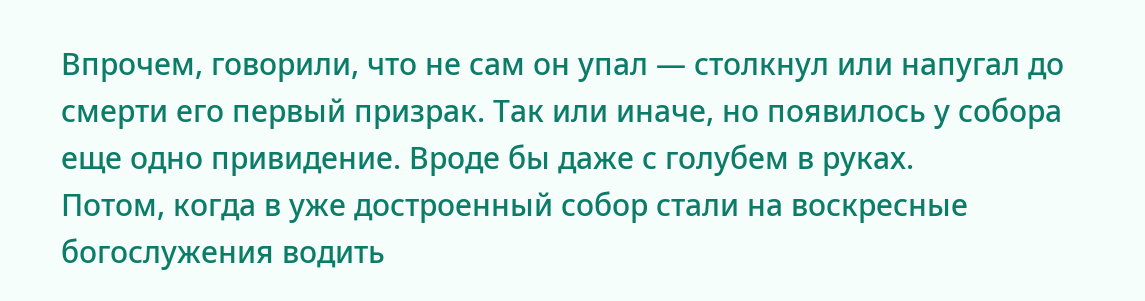Впрочем, говорили, что не сам он упал — столкнул или напугал до смерти его первый призрак. Так или иначе, но появилось у собора еще одно привидение. Вроде бы даже с голубем в руках.
Потом, когда в уже достроенный собор стали на воскресные богослужения водить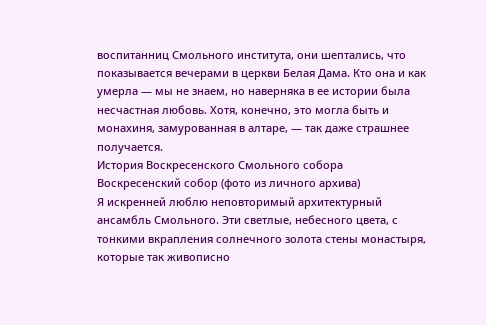воспитанниц Смольного института, они шептались, что показывается вечерами в церкви Белая Дама. Кто она и как умерла — мы не знаем, но наверняка в ее истории была несчастная любовь. Хотя, конечно, это могла быть и монахиня, замурованная в алтаре, — так даже страшнее получается.
История Воскресенского Смольного собора
Воскресенский собор (фото из личного архива)
Я искренней люблю неповторимый архитектурный ансамбль Смольного. Эти светлые, небесного цвета, с тонкими вкрапления солнечного золота стены монастыря, которые так живописно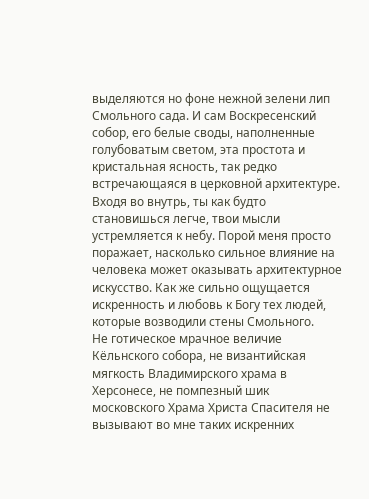выделяются но фоне нежной зелени лип Смольного сада. И сам Воскресенский собор, его белые своды, наполненные голубоватым светом, эта простота и кристальная ясность, так редко встречающаяся в церковной архитектуре. Входя во внутрь, ты как будто становишься легче, твои мысли устремляется к небу. Порой меня просто поражает, насколько сильное влияние на человека может оказывать архитектурное искусство. Как же сильно ощущается искренность и любовь к Богу тех людей, которые возводили стены Смольного.
Не готическое мрачное величие Кёльнского собора, не византийская мягкость Владимирского храма в Херсонесе, не помпезный шик московского Храма Христа Спасителя не вызывают во мне таких искренних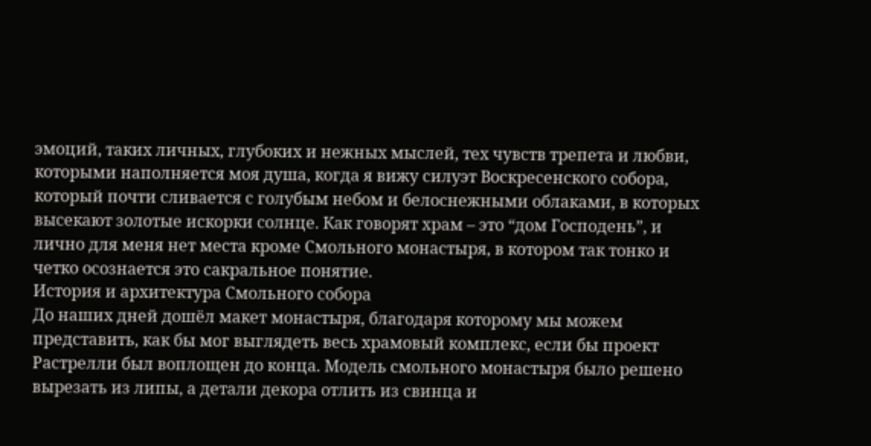эмоций, таких личных, глубоких и нежных мыслей, тех чувств трепета и любви, которыми наполняется моя душа, когда я вижу силуэт Воскресенского собора, который почти сливается с голубым небом и белоснежными облаками, в которых высекают золотые искорки солнце. Как говорят храм – это “дом Господень”, и лично для меня нет места кроме Смольного монастыря, в котором так тонко и четко осознается это сакральное понятие.
История и архитектура Смольного собора
До наших дней дошёл макет монастыря, благодаря которому мы можем представить, как бы мог выглядеть весь храмовый комплекс, если бы проект Растрелли был воплощен до конца. Модель смольного монастыря было решено вырезать из липы, а детали декора отлить из свинца и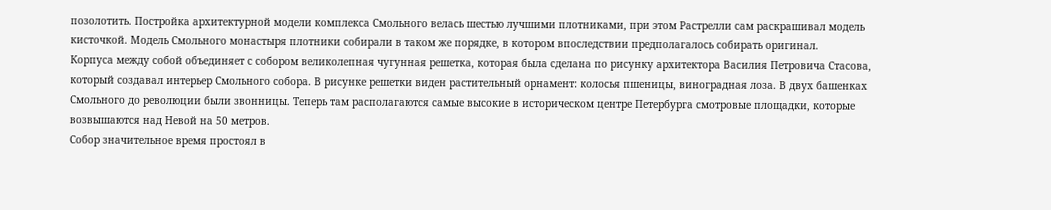позолотить. Постройка архитектурной модели комплекса Смольного велась шестью лучшими плотниками, при этом Растрелли сам раскрашивал модель кисточкой. Модель Смольного монастыря плотники собирали в таком же порядке, в котором впоследствии предполагалось собирать оригинал.
Корпуса между собой объединяет с собором великолепная чугунная решетка, которая была сделана по рисунку архитектора Василия Петровича Стасова, который создавал интерьер Смольного собора. В рисунке решетки виден растительный орнамент: колосья пшеницы, виноградная лоза. В двух башенках Смольного до революции были звонницы. Теперь там располагаются самые высокие в историческом центре Петербурга смотровые площадки, которые возвышаются над Невой на 50 метров.
Собор значительное время простоял в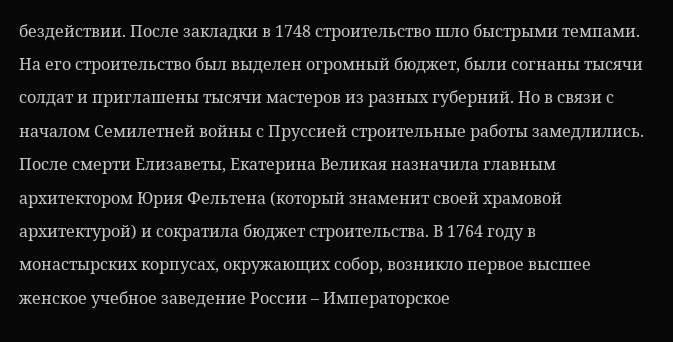бездействии. После закладки в 1748 строительство шло быстрыми темпами. На его строительство был выделен огромный бюджет, были согнаны тысячи солдат и приглашены тысячи мастеров из разных губерний. Но в связи с началом Семилетней войны с Пруссией строительные работы замедлились. После смерти Елизаветы, Екатерина Великая назначила главным архитектором Юрия Фельтена (который знаменит своей храмовой архитектурой) и сократила бюджет строительства. В 1764 году в монастырских корпусах, окружающих собор, возникло первое высшее женское учебное заведение России – Императорское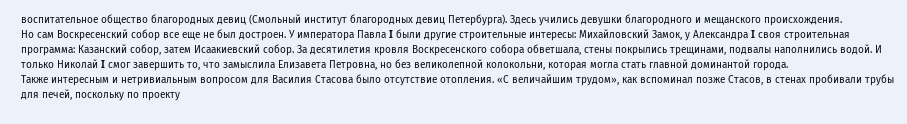воспитательное общество благородных девиц (Смольный институт благородных девиц Петербурга). Здесь учились девушки благородного и мещанского происхождения.
Но сам Воскресенский собор все еще не был достроен. У императора Павла Ι были другие строительные интересы: Михайловский Замок, у Александра Ι своя строительная программа: Казанский собор, затем Исаакиевский собор. За десятилетия кровля Воскресенского собора обветшала, стены покрылись трещинами, подвалы наполнились водой. И только Николай Ι смог завершить то, что замыслила Елизавета Петровна, но без великолепной колокольни, которая могла стать главной доминантой города.
Также интересным и нетривиальным вопросом для Василия Стасова было отсутствие отопления. «С величайшим трудом», как вспоминал позже Стасов, в стенах пробивали трубы для печей, поскольку по проекту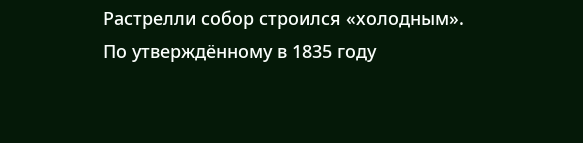Растрелли собор строился «холодным».
По утверждённому в 1835 году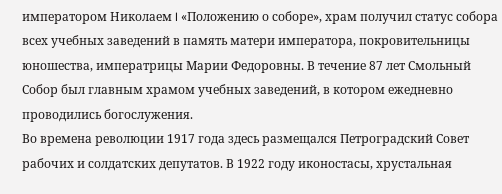императором Николаем I «Положению о соборе», храм получил статус собора всех учебных заведений в память матери императора, покровительницы юношества, императрицы Марии Федоровны. В течение 87 лет Смольный Собор был главным храмом учебных заведений, в котором ежедневно проводились богослужения.
Во времена революции 1917 года здесь размещался Петроградский Совет рабочих и солдатских депутатов. В 1922 году иконостасы, хрустальная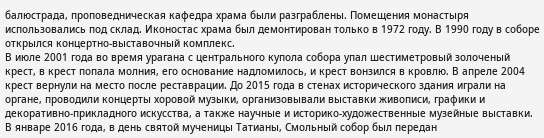балюстрада, проповедническая кафедра храма были разграблены. Помещения монастыря использовались под склад. Иконостас храма был демонтирован только в 1972 году. В 1990 году в соборе открылся концертно-выставочный комплекс.
В июле 2001 года во время урагана с центрального купола собора упал шестиметровый золоченый крест, в крест попала молния, его основание надломилось, и крест вонзился в кровлю. В апреле 2004 крест вернули на место после реставрации. До 2015 года в стенах исторического здания играли на органе, проводили концерты хоровой музыки, организовывали выставки живописи, графики и декоративно-прикладного искусства, а также научные и историко-художественные музейные выставки. В январе 2016 года, в день святой мученицы Татианы, Смольный собор был передан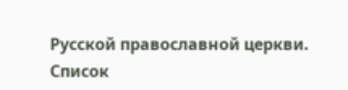Русской православной церкви.
Список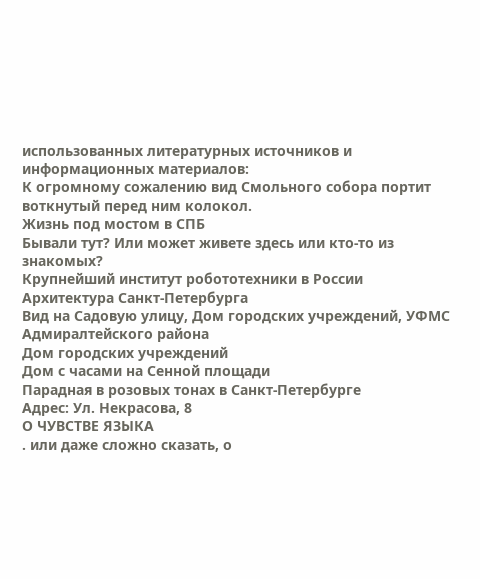использованных литературных источников и информационных материалов:
К огромному сожалению вид Смольного собора портит воткнутый перед ним колокол.
Жизнь под мостом в СПБ
Бывали тут? Или может живете здесь или кто-то из знакомых?
Крупнейший институт робототехники в России
Архитектура Санкт-Петербурга
Вид на Садовую улицу, Дом городских учреждений, УФМС Адмиралтейского района
Дом городских учреждений
Дом с часами на Сенной площади
Парадная в розовых тонах в Санкт-Петербурге
Адрес: Ул. Некрасова, 8
О ЧУВСТВЕ ЯЗЫКА
. или даже сложно сказать, о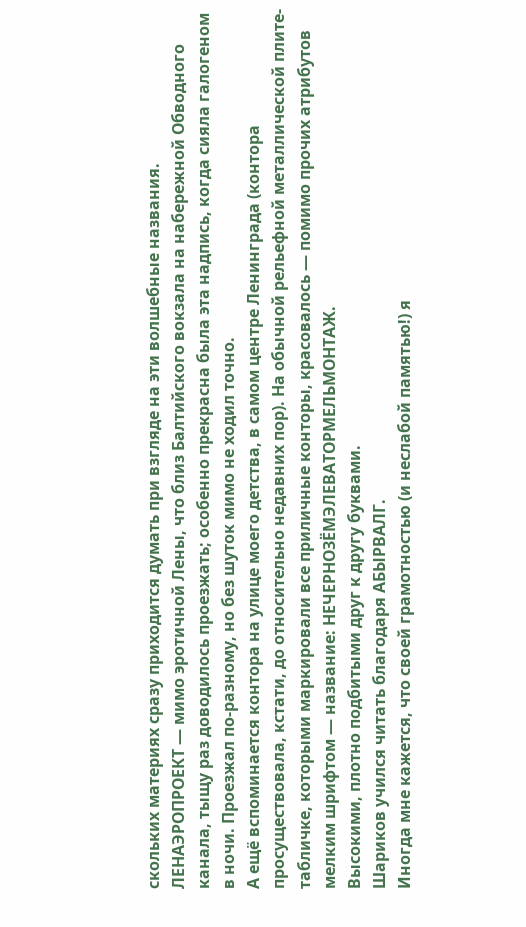скольких материях сразу приходится думать при взгляде на эти волшебные названия.
ЛЕНАЭРОПРОЕКТ — мимо эротичной Лены, что близ Балтийского вокзала на набережной Обводного канала, тыщу раз доводилось проезжать; особенно прекрасна была эта надпись, когда сияла галогеном в ночи. Проезжал по-разному, но без шуток мимо не ходил точно.
А ещё вспоминается контора на улице моего детства, в самом центре Ленинграда (контора просуществовала, кстати, до относительно недавних пор). На обычной рельефной металлической плите-табличке, которыми маркировали все приличные конторы, красовалось — помимо прочих атрибутов мелким шрифтом — название: НЕЧЕРНОЗЁМЭЛЕВАТОРМЕЛЬМОНТАЖ.
Высокими, плотно подбитыми друг к другу буквами.
Шариков учился читать благодаря АБЫРВАЛГ.
Иногда мне кажется, что своей грамотностью (и неслабой памятью!) я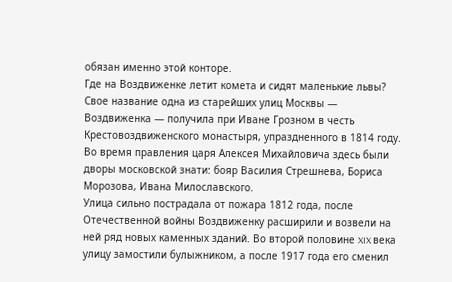обязан именно этой конторе.
Где на Воздвиженке летит комета и сидят маленькие львы?
Свое название одна из старейших улиц Москвы — Воздвиженка — получила при Иване Грозном в честь Крестовоздвиженского монастыря, упраздненного в 1814 году. Во время правления царя Алексея Михайловича здесь были дворы московской знати: бояр Василия Стрешнева, Бориса Морозова, Ивана Милославского.
Улица сильно пострадала от пожара 1812 года, после Отечественной войны Воздвиженку расширили и возвели на ней ряд новых каменных зданий. Во второй половине XIX века улицу замостили булыжником, а после 1917 года его сменил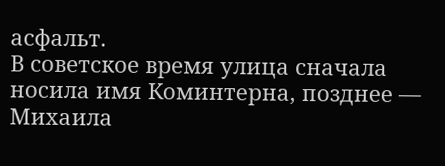асфальт.
В советское время улица сначала носила имя Коминтерна, позднее — Михаила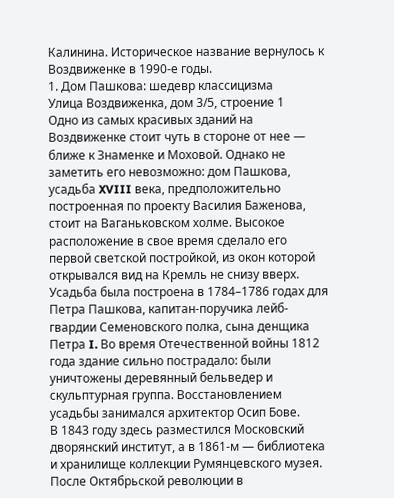Калинина. Историческое название вернулось к Воздвиженке в 1990-е годы.
1. Дом Пашкова: шедевр классицизма
Улица Воздвиженка, дом 3/5, строение 1
Одно из самых красивых зданий на Воздвиженке стоит чуть в стороне от нее — ближе к Знаменке и Моховой. Однако не заметить его невозможно: дом Пашкова, усадьба XVIII века, предположительно построенная по проекту Василия Баженова, стоит на Ваганьковском холме. Высокое расположение в свое время сделало его первой светской постройкой, из окон которой открывался вид на Кремль не снизу вверх.
Усадьба была построена в 1784–1786 годах для Петра Пашкова, капитан-поручика лейб-гвардии Семеновского полка, сына денщика Петра I. Во время Отечественной войны 1812 года здание сильно пострадало: были уничтожены деревянный бельведер и скульптурная группа. Восстановлением усадьбы занимался архитектор Осип Бове.
В 1843 году здесь разместился Московский дворянский институт, а в 1861-м — библиотека и хранилище коллекции Румянцевского музея. После Октябрьской революции в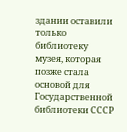здании оставили только библиотеку музея, которая позже стала основой для Государственной библиотеки СССР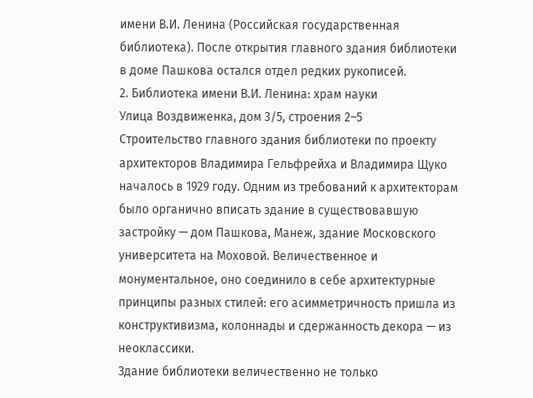имени В.И. Ленина (Российская государственная библиотека). После открытия главного здания библиотеки в доме Пашкова остался отдел редких рукописей.
2. Библиотека имени В.И. Ленина: храм науки
Улица Воздвиженка, дом 3/5, строения 2–5
Строительство главного здания библиотеки по проекту архитекторов Владимира Гельфрейха и Владимира Щуко началось в 1929 году. Одним из требований к архитекторам было органично вписать здание в существовавшую застройку — дом Пашкова, Манеж, здание Московского университета на Моховой. Величественное и монументальное, оно соединило в себе архитектурные принципы разных стилей: его асимметричность пришла из конструктивизма, колоннады и сдержанность декора — из неоклассики.
Здание библиотеки величественно не только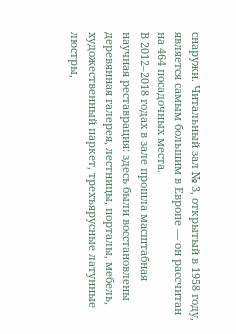снаружи. Читальный зал № 3, открытый в 1958 году, является самым большим в Европе — он рассчитан на 464 посадочных места.
В 2012–2018 годах в зале прошла масштабная научная реставрация: здесь были восстановлены деревянная галерея, лестницы, порталы, мебель, художественный паркет, трехъярусные латунные люстры,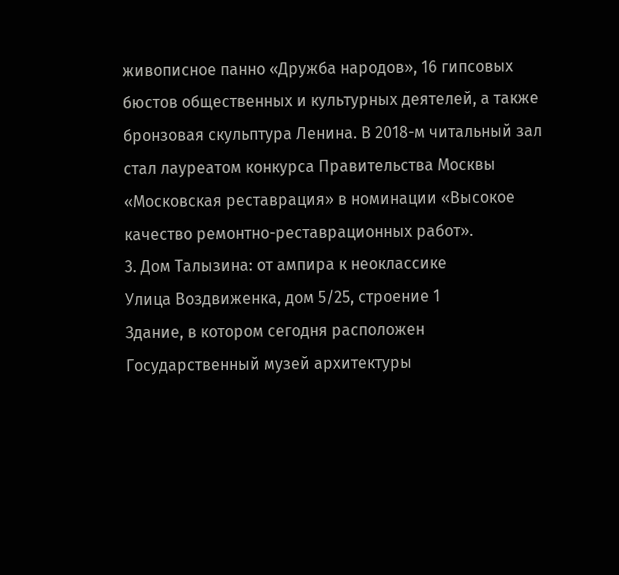живописное панно «Дружба народов», 16 гипсовых бюстов общественных и культурных деятелей, а также бронзовая скульптура Ленина. В 2018-м читальный зал стал лауреатом конкурса Правительства Москвы «Московская реставрация» в номинации «Высокое качество ремонтно-реставрационных работ».
3. Дом Талызина: от ампира к неоклассике
Улица Воздвиженка, дом 5/25, строение 1
Здание, в котором сегодня расположен Государственный музей архитектуры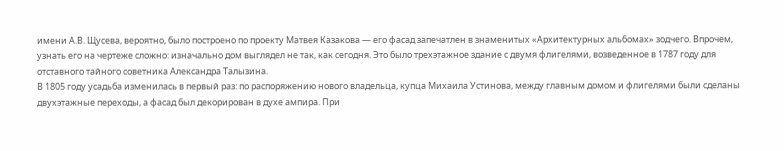имени А.В. Щусева, вероятно, было построено по проекту Матвея Казакова — его фасад запечатлен в знаменитых «Архитектурных альбомах» зодчего. Впрочем, узнать его на чертеже сложно: изначально дом выглядел не так, как сегодня. Это было трехэтажное здание с двумя флигелями, возведенное в 1787 году для отставного тайного советника Александра Талызина.
В 1805 году усадьба изменилась в первый раз: по распоряжению нового владельца, купца Михаила Устинова, между главным домом и флигелями были сделаны двухэтажные переходы, а фасад был декорирован в духе ампира. При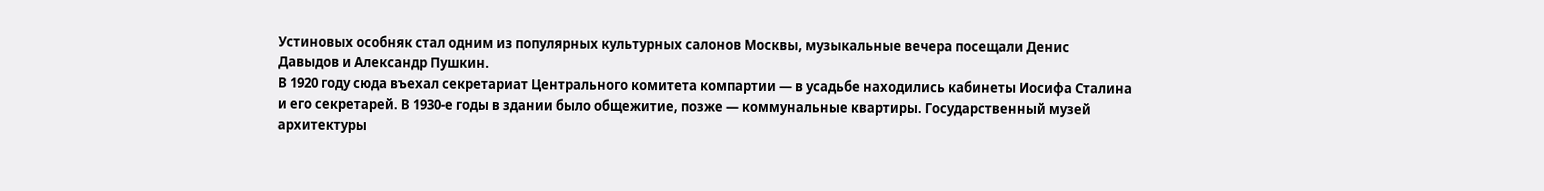Устиновых особняк стал одним из популярных культурных салонов Москвы, музыкальные вечера посещали Денис Давыдов и Александр Пушкин.
В 1920 году сюда въехал секретариат Центрального комитета компартии — в усадьбе находились кабинеты Иосифа Сталина и его секретарей. В 1930-е годы в здании было общежитие, позже — коммунальные квартиры. Государственный музей архитектуры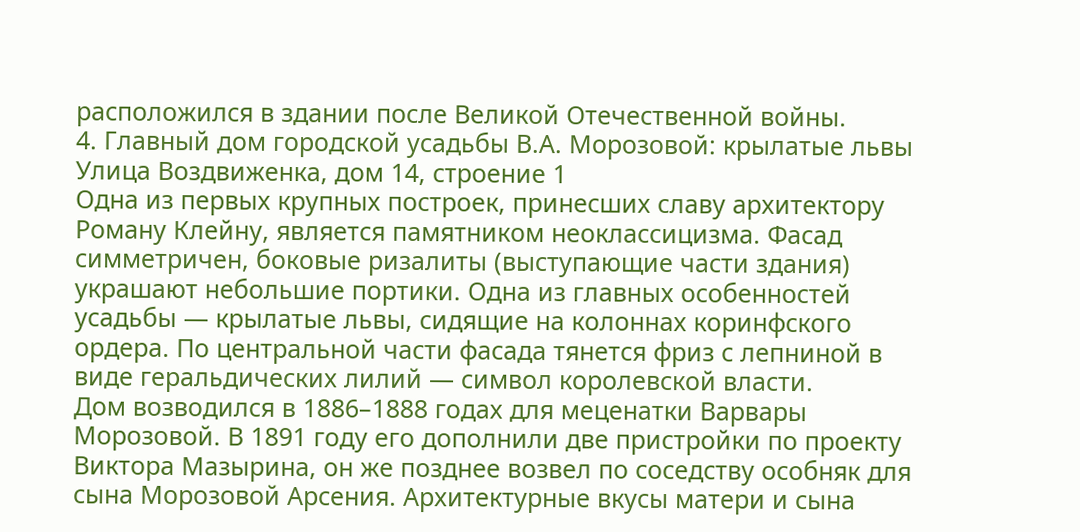расположился в здании после Великой Отечественной войны.
4. Главный дом городской усадьбы В.А. Морозовой: крылатые львы
Улица Воздвиженка, дом 14, строение 1
Одна из первых крупных построек, принесших славу архитектору Роману Клейну, является памятником неоклассицизма. Фасад симметричен, боковые ризалиты (выступающие части здания) украшают небольшие портики. Одна из главных особенностей усадьбы — крылатые львы, сидящие на колоннах коринфского ордера. По центральной части фасада тянется фриз с лепниной в виде геральдических лилий — символ королевской власти.
Дом возводился в 1886–1888 годах для меценатки Варвары Морозовой. В 1891 году его дополнили две пристройки по проекту Виктора Мазырина, он же позднее возвел по соседству особняк для сына Морозовой Арсения. Архитектурные вкусы матери и сына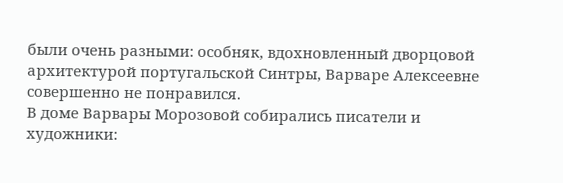были очень разными: особняк, вдохновленный дворцовой архитектурой португальской Синтры, Варваре Алексеевне совершенно не понравился.
В доме Варвары Морозовой собирались писатели и художники: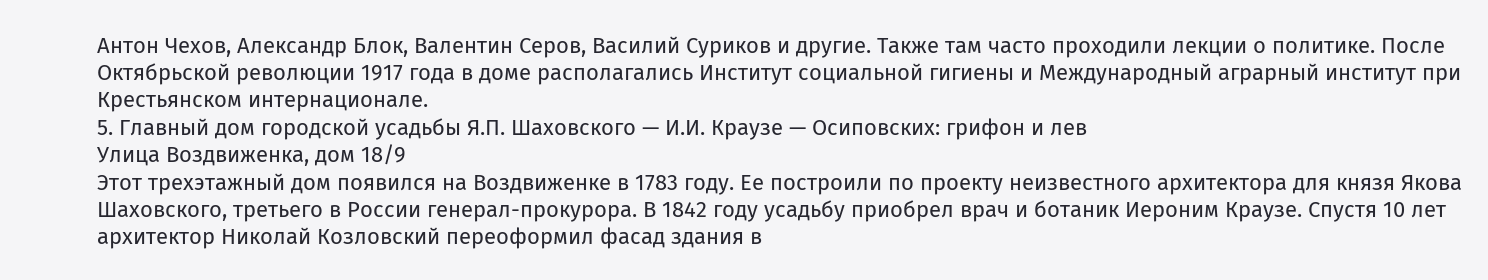Антон Чехов, Александр Блок, Валентин Серов, Василий Суриков и другие. Также там часто проходили лекции о политике. После Октябрьской революции 1917 года в доме располагались Институт социальной гигиены и Международный аграрный институт при Крестьянском интернационале.
5. Главный дом городской усадьбы Я.П. Шаховского — И.И. Краузе — Осиповских: грифон и лев
Улица Воздвиженка, дом 18/9
Этот трехэтажный дом появился на Воздвиженке в 1783 году. Ее построили по проекту неизвестного архитектора для князя Якова Шаховского, третьего в России генерал-прокурора. В 1842 году усадьбу приобрел врач и ботаник Иероним Краузе. Спустя 10 лет архитектор Николай Козловский переоформил фасад здания в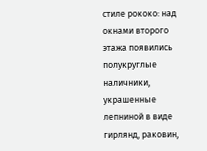стиле рококо: над окнами второго этажа появились полукруглые наличники, украшенные лепниной в виде гирлянд, раковин,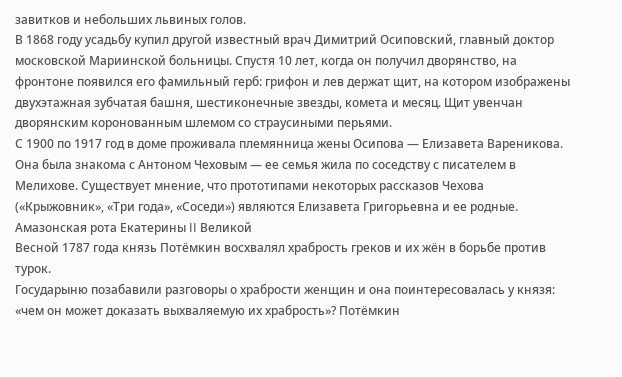завитков и небольших львиных голов.
В 1868 году усадьбу купил другой известный врач Димитрий Осиповский, главный доктор московской Мариинской больницы. Спустя 10 лет, когда он получил дворянство, на фронтоне появился его фамильный герб: грифон и лев держат щит, на котором изображены двухэтажная зубчатая башня, шестиконечные звезды, комета и месяц. Щит увенчан дворянским коронованным шлемом со страусиными перьями.
С 1900 по 1917 год в доме проживала племянница жены Осипова — Елизавета Вареникова. Она была знакома с Антоном Чеховым — ее семья жила по соседству с писателем в Мелихове. Существует мнение, что прототипами некоторых рассказов Чехова («Крыжовник», «Три года», «Соседи») являются Елизавета Григорьевна и ее родные.
Амазонская рота Екатерины II Великой
Весной 1787 года князь Потёмкин восхвалял храбрость греков и их жён в борьбе против турок.
Государыню позабавили разговоры о храбрости женщин и она поинтересовалась у князя: «чем он может доказать выхваляемую их храбрость»? Потёмкин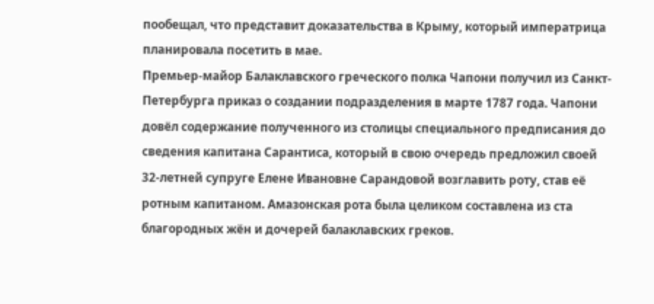пообещал, что представит доказательства в Крыму, который императрица планировала посетить в мае.
Премьер-майор Балаклавского греческого полка Чапони получил из Санкт-Петербурга приказ о создании подразделения в марте 1787 года. Чапони довёл содержание полученного из столицы специального предписания до сведения капитана Сарантиса, который в свою очередь предложил своей 32-летней супруге Елене Ивановне Сарандовой возглавить роту, став её ротным капитаном. Амазонская рота была целиком составлена из ста благородных жён и дочерей балаклавских греков.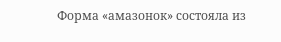Форма «амазонок» состояла из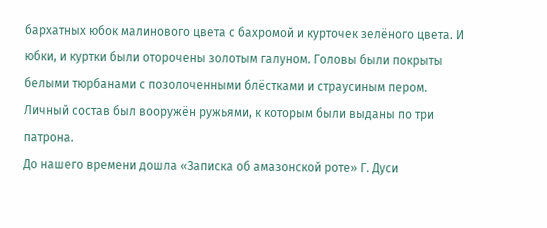бархатных юбок малинового цвета с бахромой и курточек зелёного цвета. И юбки, и куртки были оторочены золотым галуном. Головы были покрыты белыми тюрбанами с позолоченными блёстками и страусиным пером. Личный состав был вооружён ружьями, к которым были выданы по три патрона.
До нашего времени дошла «Записка об амазонской роте» Г. Дуси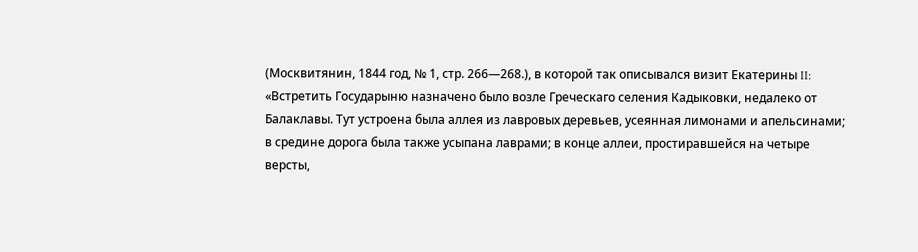(Москвитянин, 1844 год, № 1, стр. 266—268.), в которой так описывался визит Екатерины II:
«Встретить Государыню назначено было возле Греческаго селения Кадыковки, недалеко от Балаклавы. Тут устроена была аллея из лавровых деревьев, усеянная лимонами и апельсинами; в средине дорога была также усыпана лаврами; в конце аллеи, простиравшейся на четыре версты,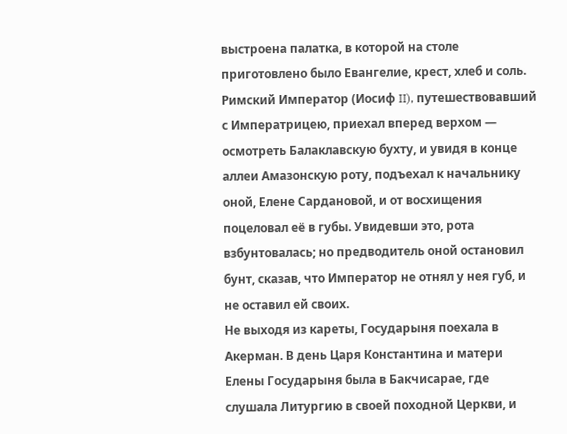выстроена палатка, в которой на столе приготовлено было Евангелие, крест, хлеб и соль.
Римский Император (Иосиф II), путешествовавший с Императрицею, приехал вперед верхом — осмотреть Балаклавскую бухту, и увидя в конце аллеи Амазонскую роту, подъехал к начальнику оной, Елене Сардановой, и от восхищения поцеловал её в губы. Увидевши это, рота взбунтовалась; но предводитель оной остановил бунт, сказав, что Император не отнял у нея губ, и не оставил ей своих.
Не выходя из кареты, Государыня поехала в Акерман. В день Царя Константина и матери Елены Государыня была в Бакчисарае, где слушала Литургию в своей походной Церкви, и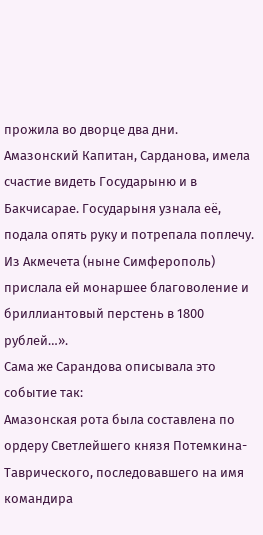прожила во дворце два дни. Амазонский Капитан, Сарданова, имела счастие видеть Государыню и в Бакчисарае. Государыня узнала её, подала опять руку и потрепала поплечу. Из Акмечета (ныне Симферополь) прислала ей монаршее благоволение и бриллиантовый перстень в 1800 рублей…».
Сама же Сарандова описывала это событие так:
Амазонская рота была составлена по ордеру Светлейшего князя Потемкина-Таврического, последовавшего на имя командира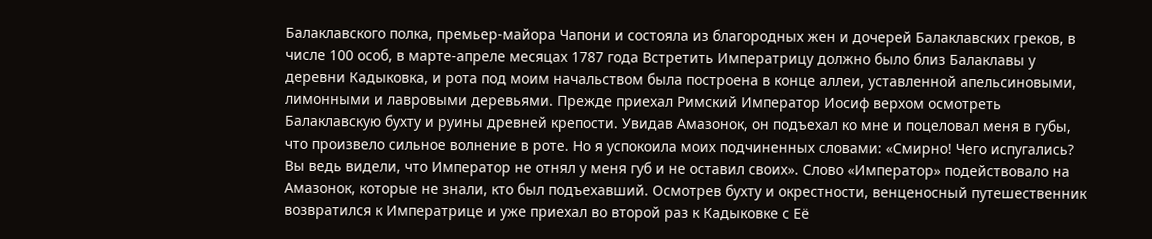Балаклавского полка, премьер-майора Чапони и состояла из благородных жен и дочерей Балаклавских греков, в числе 100 особ, в марте-апреле месяцах 1787 года Встретить Императрицу должно было близ Балаклавы у деревни Кадыковка, и рота под моим начальством была построена в конце аллеи, уставленной апельсиновыми, лимонными и лавровыми деревьями. Прежде приехал Римский Император Иосиф верхом осмотреть Балаклавскую бухту и руины древней крепости. Увидав Амазонок, он подъехал ко мне и поцеловал меня в губы, что произвело сильное волнение в роте. Но я успокоила моих подчиненных словами: «Смирно! Чего испугались? Вы ведь видели, что Император не отнял у меня губ и не оставил своих». Слово «Император» подействовало на Амазонок, которые не знали, кто был подъехавший. Осмотрев бухту и окрестности, венценосный путешественник возвратился к Императрице и уже приехал во второй раз к Кадыковке с Её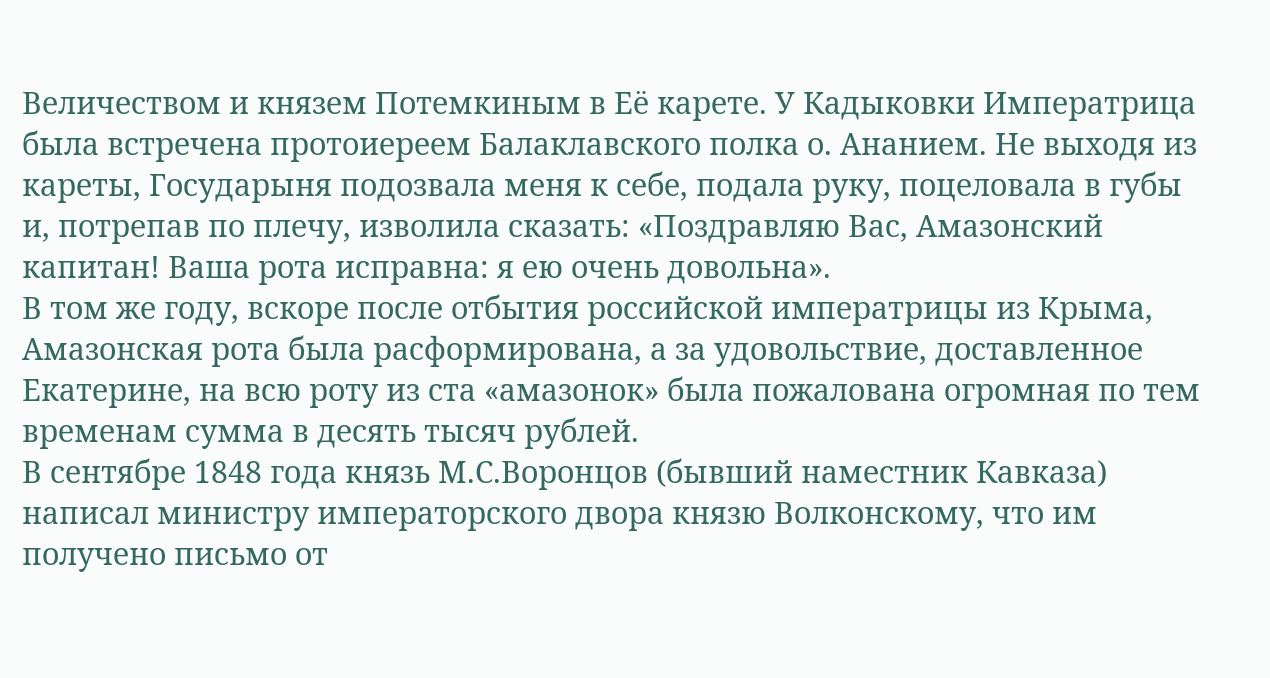Величеством и князем Потемкиным в Её карете. У Кадыковки Императрица была встречена протоиереем Балаклавского полка о. Ананием. Не выходя из кареты, Государыня подозвала меня к себе, подала руку, поцеловала в губы и, потрепав по плечу, изволила сказать: «Поздравляю Вас, Амазонский капитан! Ваша рота исправна: я ею очень довольна».
В том же году, вскоре после отбытия российской императрицы из Крыма, Амазонская рота была расформирована, а за удовольствие, доставленное Екатерине, на всю роту из ста «амазонок» была пожалована огромная по тем временам сумма в десять тысяч рублей.
В сентябре 1848 года князь М.С.Воронцов (бывший наместник Кавказа) написал министру императорского двора князю Волконскому, что им получено письмо от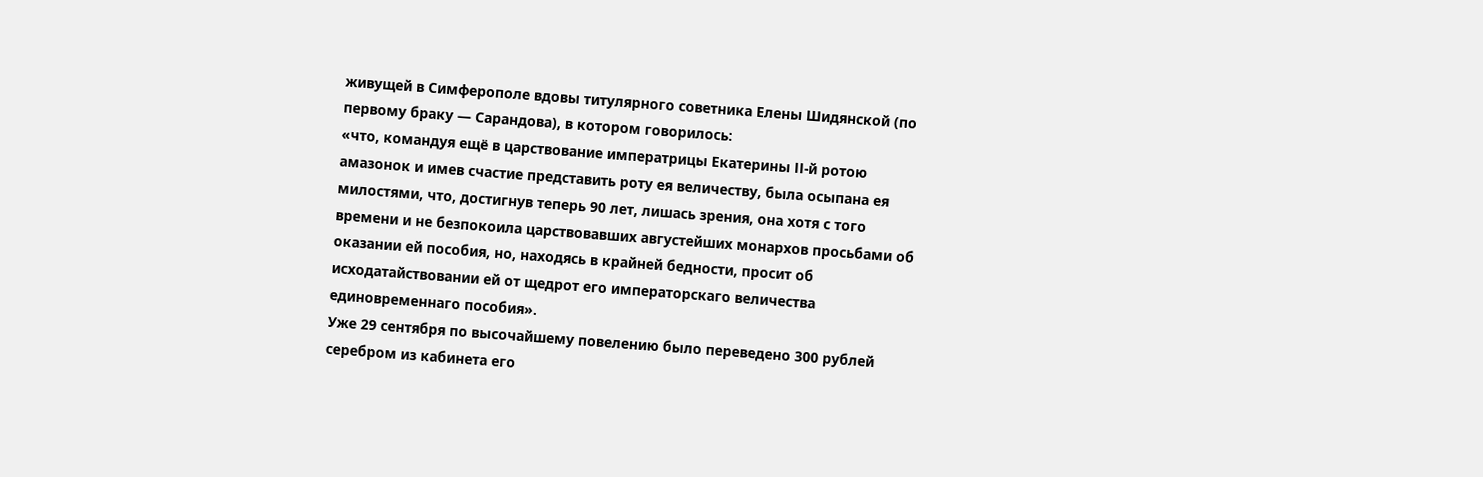живущей в Симферополе вдовы титулярного советника Елены Шидянской (по первому браку — Сарандова), в котором говорилось:
«что, командуя ещё в царствование императрицы Екатерины ІІ-й ротою амазонок и имев счастие представить роту ея величеству, была осыпана ея милостями, что, достигнув теперь 90 лет, лишась зрения, она хотя с того времени и не безпокоила царствовавших августейших монархов просьбами об оказании ей пособия, но, находясь в крайней бедности, просит об исходатайствовании ей от щедрот его императорскаго величества единовременнаго пособия».
Уже 29 сентября по высочайшему повелению было переведено 300 рублей серебром из кабинета его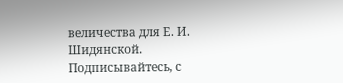величества для Е. И. Шидянской.
Подписывайтесь, с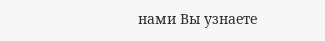нами Вы узнаете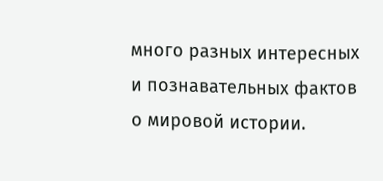много разных интересных и познавательных фактов о мировой истории.